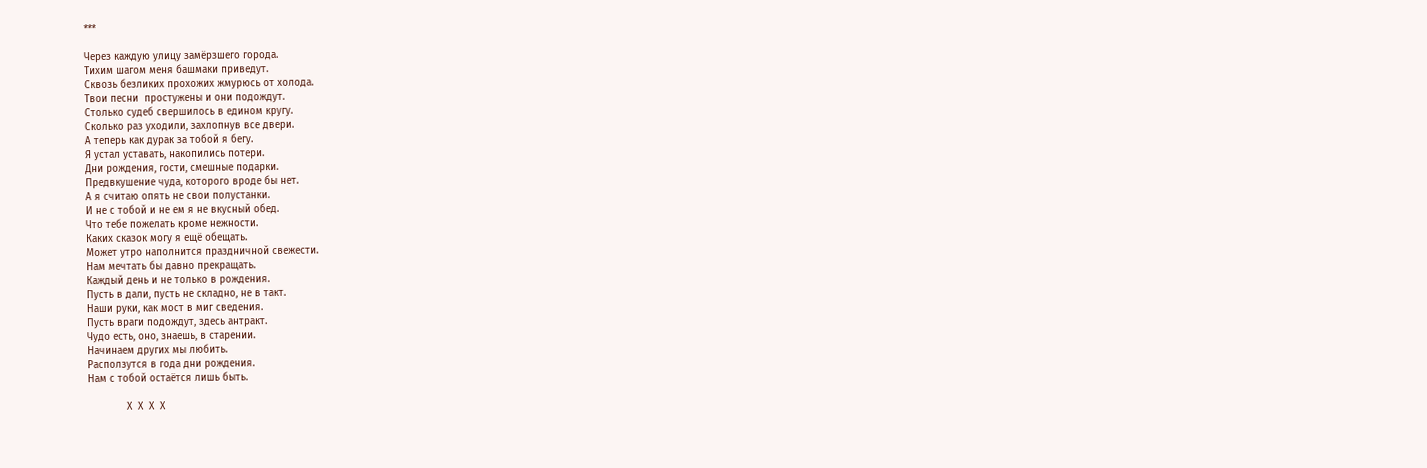***

Через каждую улицу замёрзшего города.
Тихим шагом меня башмаки приведут.
Сквозь безликих прохожих жмурюсь от холода.
Твои песни  простужены и они подождут.
Столько судеб свершилось в едином кругу.
Сколько раз уходили, захлопнув все двери.
А теперь как дурак за тобой я бегу.
Я устал уставать, накопились потери.
Дни рождения, гости, смешные подарки.
Предвкушение чуда, которого вроде бы нет.
А я считаю опять не свои полустанки.
И не с тобой и не ем я не вкусный обед.
Что тебе пожелать кроме нежности.
Каких сказок могу я ещё обещать.
Может утро наполнится праздничной свежести.
Нам мечтать бы давно прекращать.
Каждый день и не только в рождения.
Пусть в дали, пусть не складно, не в такт.
Наши руки, как мост в миг сведения.
Пусть враги подождут, здесь антракт.
Чудо есть, оно, знаешь, в старении.
Начинаем других мы любить.
Расползутся в года дни рождения.
Нам с тобой остаётся лишь быть.

             Х  Х  Х  Х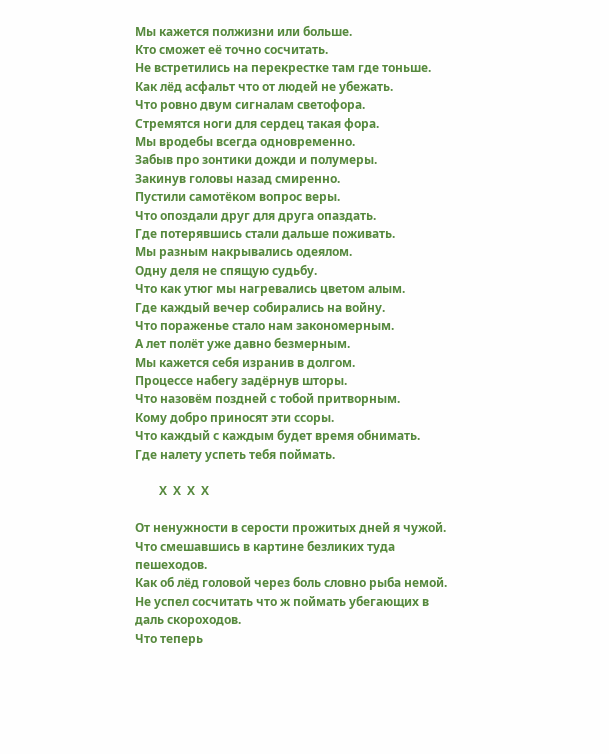Мы кажется полжизни или больше.
Кто сможет её точно сосчитать.
Не встретились на перекрестке там где тоньше.
Как лёд асфальт что от людей не убежать.
Что ровно двум сигналам светофора.
Стремятся ноги для сердец такая фора.
Мы вродебы всегда одновременно.
Забыв про зонтики дожди и полумеры.
Закинув головы назад смиренно.
Пустили самотёком вопрос веры.
Что опоздали друг для друга опаздать.
Где потерявшись стали дальше поживать.
Мы разным накрывались одеялом.
Одну деля не спящую судьбу.
Что как утюг мы нагревались цветом алым.
Где каждый вечер собирались на войну.
Что пораженье стало нам закономерным.
А лет полёт уже давно безмерным.
Мы кажется себя изранив в долгом.
Процессе набегу задёрнув шторы.
Что назовём поздней с тобой притворным.
Кому добро приносят эти ссоры.
Что каждый с каждым будет время обнимать.
Где налету успеть тебя поймать.

        Х  Х  Х  Х

От ненужности в серости прожитых дней я чужой.
Что смешавшись в картине безликих туда пешеходов.
Как об лёд головой через боль словно рыба немой.
Не успел сосчитать что ж поймать убегающих в даль скороходов.
Что теперь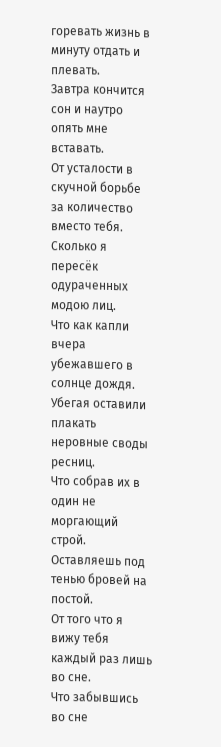горевать жизнь в минуту отдать и плевать.
Завтра кончится сон и наутро опять мне вставать.
От усталости в скучной борьбе за количество вместо тебя.
Сколько я пересёк одураченных модою лиц.
Что как капли вчера убежавшего в солнце дождя.
Убегая оставили плакать неровные своды ресниц.
Что собрав их в один не моргающий строй.
Оставляешь под тенью бровей на постой.
От того что я вижу тебя каждый раз лишь во сне.
Что забывшись во сне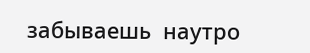забываешь  наутро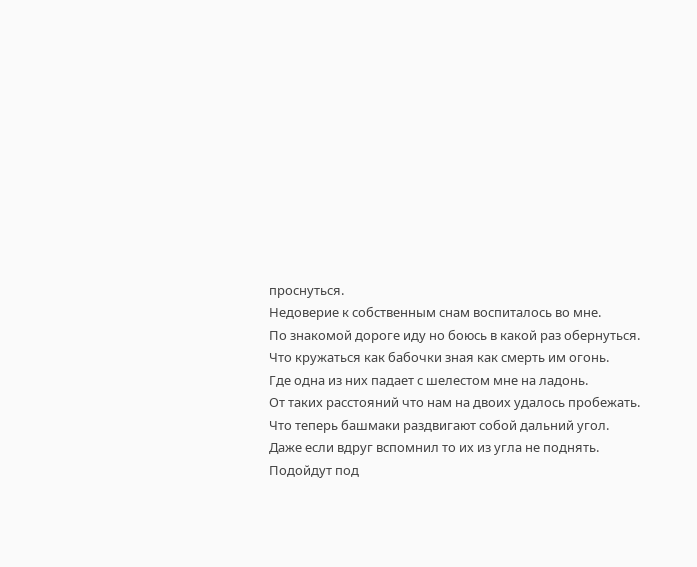проснуться.
Недоверие к собственным снам воспиталось во мне.
По знакомой дороге иду но боюсь в какой раз обернуться.
Что кружаться как бабочки зная как смерть им огонь.
Где одна из них падает с шелестом мне на ладонь.
От таких расстояний что нам на двоих удалось пробежать.
Что теперь башмаки раздвигают собой дальний угол.
Даже если вдруг вспомнил то их из угла не поднять.
Подойдут под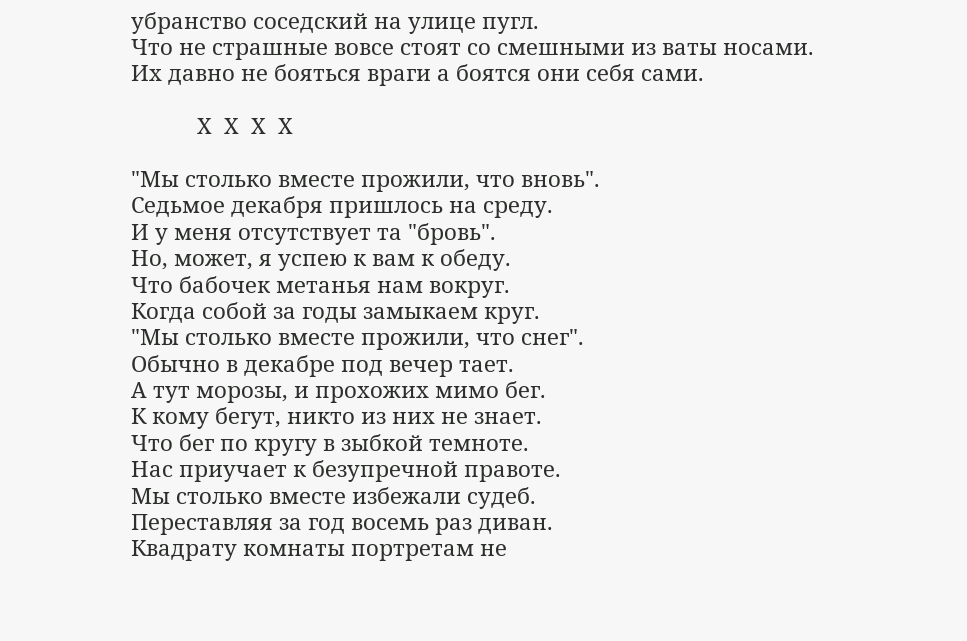убранство соседский на улице пугл.
Что не страшные вовсе стоят со смешными из ваты носами.
Их давно не бояться враги а боятся они себя сами.

           Х  Х  Х  Х

"Мы столько вместе прожили, что вновь".
Седьмое декабря пришлось на среду.
И у меня отсутствует та "бровь".
Но, может, я успею к вам к обеду.
Что бабочек метанья нам вокруг.
Когда собой за годы замыкаем круг.
"Мы столько вместе прожили, что снег".
Обычно в декабре под вечер тает.
А тут морозы, и прохожих мимо бег.
К кому бегут, никто из них не знает.
Что бег по кругу в зыбкой темноте.
Нас приучает к безупречной правоте.
Мы столько вместе избежали судеб.
Переставляя за год восемь раз диван.
Квадрату комнаты портретам не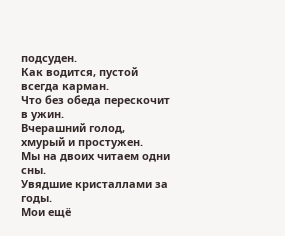подсуден.
Как водится, пустой всегда карман.
Что без обеда перескочит в ужин.
Вчерашний голод, хмурый и простужен.
Мы на двоих читаем одни сны.
Увядшие кристаллами за годы.
Мои ещё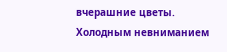вчерашние цветы.
Холодным невниманием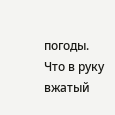погоды.
Что в руку вжатый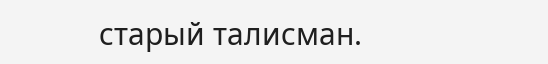старый талисман.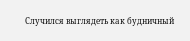Случился выглядеть как будничный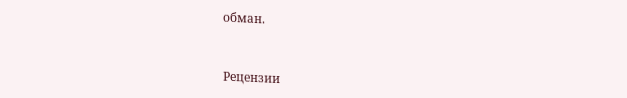обман.


Рецензии